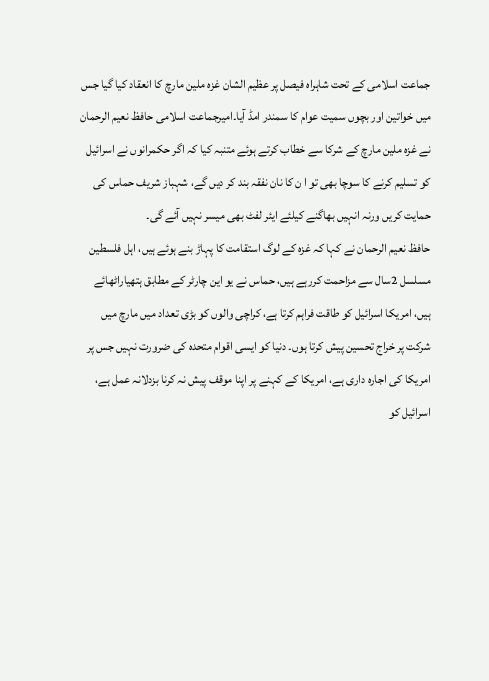جماعت اسلامی کے تحت شاہراہ فیصل پر عظیم الشان غزہ ملین مارچ کا انعقاد کیا گیا جس میں خواتین اور بچوں سمیت عوام کا سمندر امڈ آیا۔امیرجماعت اسلامی حافظ نعیم الرحمان نے غزہ ملین مارچ کے شرکا سے خطاب کرتے ہوئے متنبہ کیا کہ اگر حکمرانوں نے اسرائیل کو تسلیم کرنے کا سوچا بھی تو ا ن کا نان نفقہ بند کر دیں گے، شہباز شریف حماس کی حمایت کریں ورنہ انہیں بھاگنے کیلئے ایئر لفٹ بھی میسر نہیں آئے گی۔
حافظ نعیم الرحمان نے کہا کہ غزہ کے لوگ استقامت کا پہاڑ بنے ہوئے ہیں، اہل فلسطین مسلسل 2سال سے مزاحمت کررہے ہیں، حماس نے یو این چارٹر کے مطابق ہتھیاراٹھائے ہیں، امریکا اسرائیل کو طاقت فراہم کرتا ہے، کراچی والوں کو بڑی تعداد میں مارچ میں شرکت پر خراج تحسین پیش کرتا ہوں۔ دنیا کو ایسی اقوام متحدہ کی ضرورت نہیں جس پر امریکا کی اجارہ داری ہے، امریکا کے کہنے پر اپنا موقف پیش نہ کرنا بزدلانہ عمل ہے، اسرائیل کو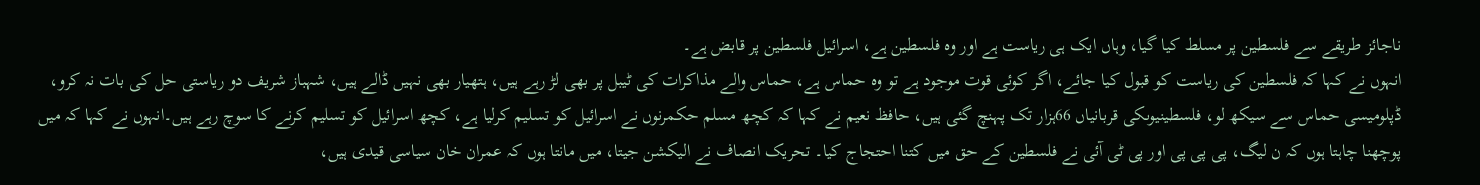ناجائز طریقے سے فلسطین پر مسلط کیا گیا، وہاں ایک ہی ریاست ہے اور وہ فلسطین ہے، اسرائیل فلسطین پر قابض ہے۔
انہوں نے کہا کہ فلسطین کی ریاست کو قبول کیا جائے، اگر کوئی قوت موجود ہے تو وہ حماس ہے، حماس والے مذاکرات کی ٹیبل پر بھی لڑ رہے ہیں، ہتھیار بھی نہیں ڈالے ہیں، شہباز شریف دو ریاستی حل کی بات نہ کرو، ڈپلومیسی حماس سے سیکھ لو، فلسطینیوںکی قربانیاں 66ہزار تک پہنچ گئی ہیں، حافظ نعیم نے کہا کہ کچھ مسلم حکمرنوں نے اسرائیل کو تسلیم کرلیا ہے، کچھ اسرائیل کو تسلیم کرنے کا سوچ رہے ہیں۔انہوں نے کہا کہ میں پوچھنا چاہتا ہوں کہ ن لیگ، پی پی پی اور پی ٹی آئی نے فلسطین کے حق میں کتنا احتجاج کیا۔ تحریک انصاف نے الیکشن جیتا، میں مانتا ہوں کہ عمران خان سیاسی قیدی ہیں،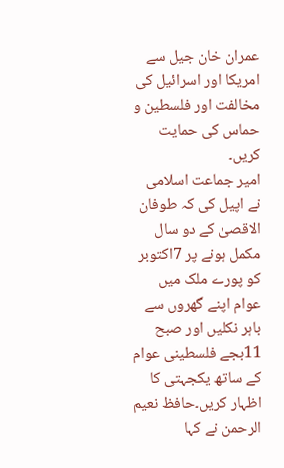عمران خان جیل سے امریکا اور اسرائیل کی مخالفت اور فلسطین و حماس کی حمایت کریں۔
امیر جماعت اسلامی نے اپیل کی کہ طوفان الاقصیٰ کے دو سال مکمل ہونے پر 7اکتوبر کو پورے ملک میں عوام اپنے گھروں سے باہر نکلیں اور صبح 11بجے فلسطینی عوام کے ساتھ یکجہتی کا اظہار کریں۔حافظ نعیم الرحمن نے کہا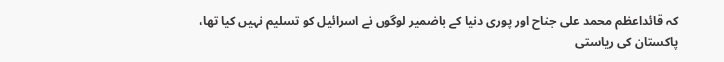کہ قائداعظم محمد علی جناح اور پوری دنیا کے باضمیر لوگوں نے اسرائیل کو تسلیم نہیں کیا تھا، پاکستان کی ریاستی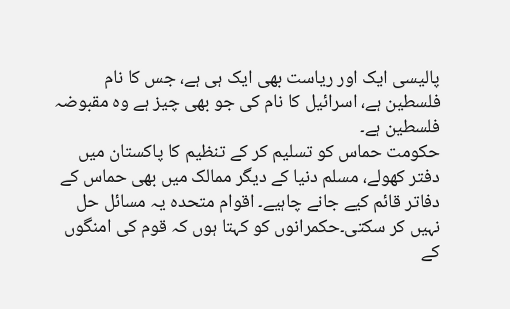پالیسی ایک اور ریاست بھی ایک ہی ہے، جس کا نام فلسطین ہے، اسرائیل کا نام کی جو بھی چیز ہے وہ مقبوضہ فلسطین ہے۔
حکومت حماس کو تسلیم کر کے تنظیم کا پاکستان میں دفتر کھولے، مسلم دنیا کے دیگر ممالک میں بھی حماس کے دفاتر قائم کیے جانے چاہیے۔ اقوام متحدہ یہ مسائل حل نہیں کر سکتی۔حکمرانوں کو کہتا ہوں کہ قوم کی امنگوں کے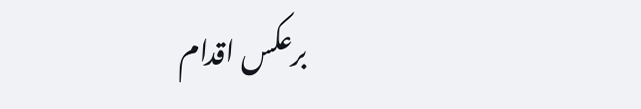برعکس اقدام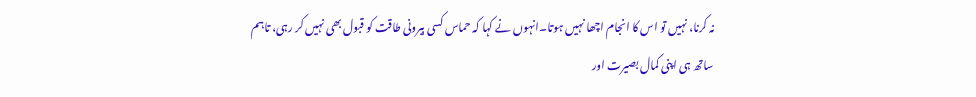نہ کرنا، نہیں تو اس کا انجام اچھا نہیں ہوتا۔انہوں نے کہا کہ حماس کسی بیرونی طاقت کو قبول بھی نہیں کر رہی، تاہم ساتھ ہی اپنی کمال بصیرت اور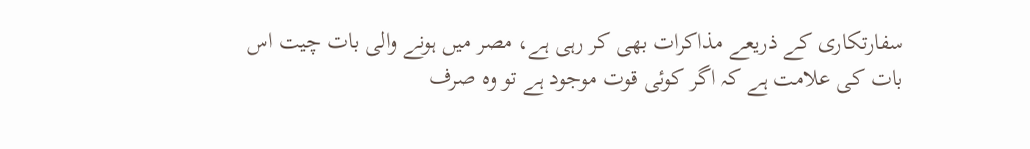سفارتکاری کے ذریعے مذاکرات بھی کر رہی ہے، مصر میں ہونے والی بات چیت اس بات کی علامت ہے کہ اگر کوئی قوت موجود ہے تو وہ صرف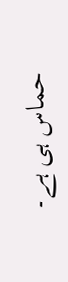حماس ہی ہے۔